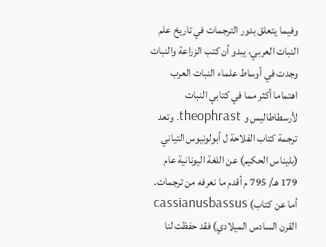وفيما يتعلق بدور الترجمات في تاريخ علم النبات العربي، يبدو أن كتب الزراعة والنبات وجدت في أوساط علماء النبات العرب اهتماما أكثر مما في كتابي النبات لأرسطاطاليس و theophrast. وتعد ترجمة كتاب الفلاحة ل أبولونيوس التياني (بليناس الحكيم) عن اللغة اليونانية عام 179 هـ/ 795 م أقدم ما نعرفه من ترجمات.
أما عن كتاب) cassianusbassus القرن السادس الميلادي) فقد حفظت لنا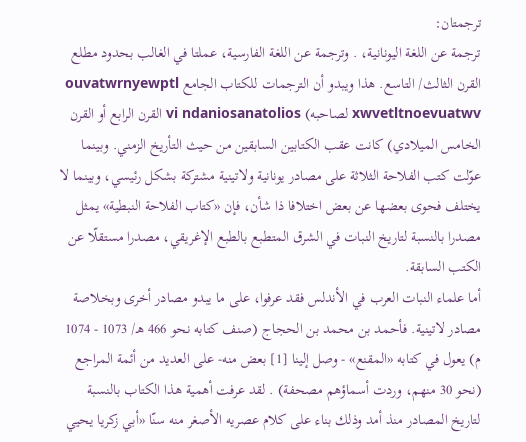ترجمتان:
ترجمة عن اللغة اليونانية، . وترجمة عن اللغة الفارسية، عملتا في الغالب بحدود مطلع القرن الثالث/ التاسع. هذا ويبدو أن الترجمات للكتاب الجامع ouvatwrnyewptl xwvetltnoevuatwv لصاحبه) vi ndaniosanatolios القرن الرابع أو القرن الخامس الميلادي) كانت عقب الكتابين السابقين من حيث التأريخ الزمني. وبينما عوّلت كتب الفلاحة الثلاثة على مصادر يونانية ولاتينية مشتركة بشكل رئيسي، وبينما لا يختلف فحوى بعضها عن بعض اختلافا ذا شأن، فإن «كتاب الفلاحة النبطية» يمثل مصدرا بالنسبة لتاريخ النبات في الشرق المتطبع بالطبع الإغريقي، مصدرا مستقلّا عن الكتب السابقة.
أما علماء النبات العرب في الأندلس فقد عرفوا، على ما يبدو مصادر أخرى وبخلاصة مصادر لاتينية. فأحمد بن محمد بن الحجاج (صنف كتابه نحو 466 هـ/ 1073 - 1074 م) يعول في كتابه «المقنع» - وصل إلينا [1] بعض منه- على العديد من أئمة المراجع (نحو 30 منهم، وردت أسماؤهم مصحفة) . لقد عرفت أهمية هذا الكتاب بالنسبة لتاريخ المصادر منذ أمد وذلك بناء على كلام عصريه الأصغر منه سنّا «أبي زكريا يحيي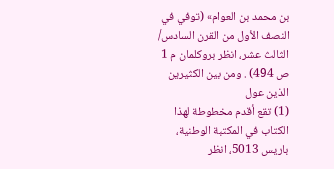بن محمد بن العوام» (توفي في النصف الأول من القرن السادس/ الثالث عشر، انظر بروكلمان م 1 ص 494) . ومن بين الكثيرين الذين عول
(1) تقع أقدم مخطوطة لهذا الكتاب في المكتبة الوطنية، باريس 5013، انظر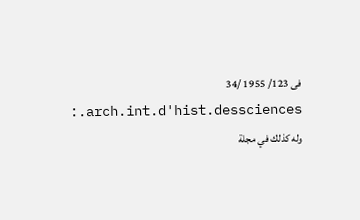فى 123/ 1955 /34 arch.int.d'hist.dessciences.: وله كذلك في مجلة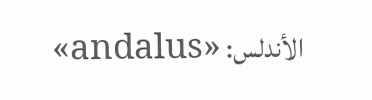الأندلس: «andalus»